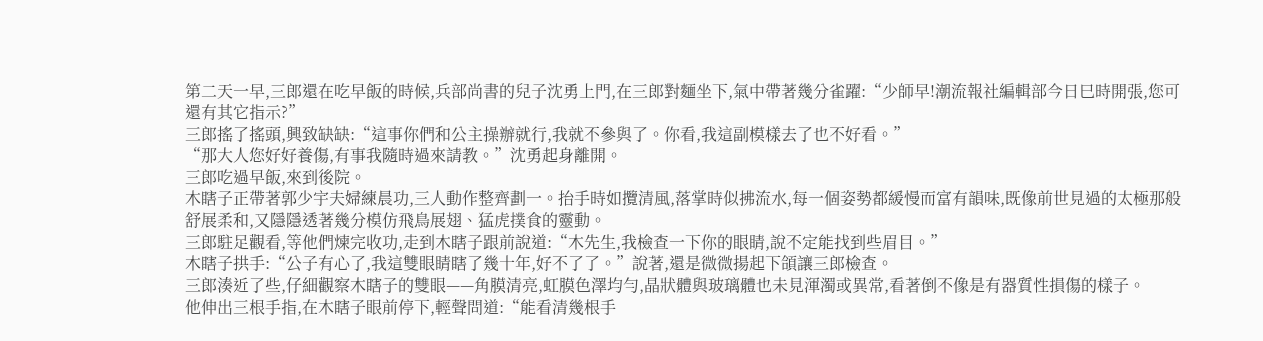第二天一早,三郎還在吃早飯的時候,兵部尚書的兒子沈勇上門,在三郎對麵坐下,氣中帶著幾分雀躍:“少師早!潮流報社編輯部今日巳時開張,您可還有其它指示?”
三郎搖了搖頭,興致缺缺:“這事你們和公主操辦就行,我就不參與了。你看,我這副模樣去了也不好看。”
“那大人您好好養傷,有事我隨時過來請教。”沈勇起身離開。
三郎吃過早飯,來到後院。
木瞎子正帶著郭少宇夫婦練晨功,三人動作整齊劃一。抬手時如攬清風,落掌時似拂流水,每一個姿勢都緩慢而富有韻味,既像前世見過的太極那般舒展柔和,又隱隱透著幾分模仿飛鳥展翅、猛虎撲食的靈動。
三郎駐足觀看,等他們煉完收功,走到木瞎子跟前說道:“木先生,我檢查一下你的眼睛,說不定能找到些眉目。”
木瞎子拱手:“公子有心了,我這雙眼睛瞎了幾十年,好不了了。”說著,還是微微揚起下頜讓三郎檢查。
三郎湊近了些,仔細觀察木瞎子的雙眼——角膜清亮,虹膜色澤均勻,晶狀體與玻璃體也未見渾濁或異常,看著倒不像是有器質性損傷的樣子。
他伸出三根手指,在木瞎子眼前停下,輕聲問道:“能看清幾根手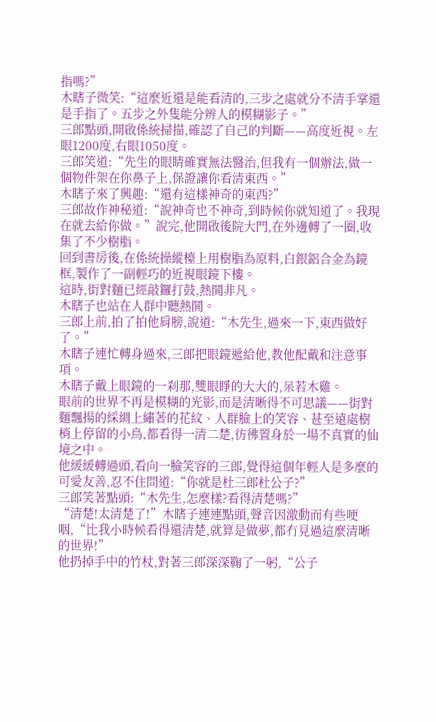指嗎?”
木瞎子微笑:“這麼近還是能看清的,三步之處就分不清手掌還是手指了。五步之外隻能分辨人的模糊影子。”
三郎點頭,開啟係統掃描,確認了自己的判斷——高度近視。左眼1200度,右眼1050度。
三郎笑道:“先生的眼睛確實無法醫治,但我有一個辦法,做一個物件架在你鼻子上,保證讓你看清東西。”
木瞎子來了興趣:“還有這樣神奇的東西?”
三郎故作神秘道:“說神奇也不神奇,到時候你就知道了。我現在就去給你做。”說完,他開啟後院大門,在外邊轉了一圈,收集了不少樹脂。
回到書房後,在係統操縱檯上用樹脂為原料,白銀鋁合金為鏡框,製作了一副輕巧的近視眼鏡下樓。
這時,街對麵已經敲鑼打鼓,熱鬨非凡。
木瞎子也站在人群中聽熱鬨。
三郎上前,拍了拍他肩膀,說道:“木先生,過來一下,東西做好了。”
木瞎子連忙轉身過來,三郎把眼鏡遞給他,教他配戴和注意事項。
木瞎子戴上眼鏡的一刹那,雙眼睜的大大的,呆若木雞。
眼前的世界不再是模糊的光影,而是清晰得不可思議——街對麵飄揚的綵綢上繡著的花紋、人群臉上的笑容、甚至遠處樹梢上停留的小鳥,都看得一清二楚,彷彿置身於一場不真實的仙境之中。
他緩緩轉過頭,看向一臉笑容的三郎,覺得這個年輕人是多麼的可愛友善,忍不住問道:“你就是杜三郎杜公子?”
三郎笑著點頭:“木先生,怎麼樣?看得清楚嗎?”
“清楚!太清楚了!”木瞎子連連點頭,聲音因激動而有些哽咽,“比我小時候看得還清楚,就算是做夢,都冇見過這麼清晰的世界!”
他扔掉手中的竹杖,對著三郎深深鞠了一躬,“公子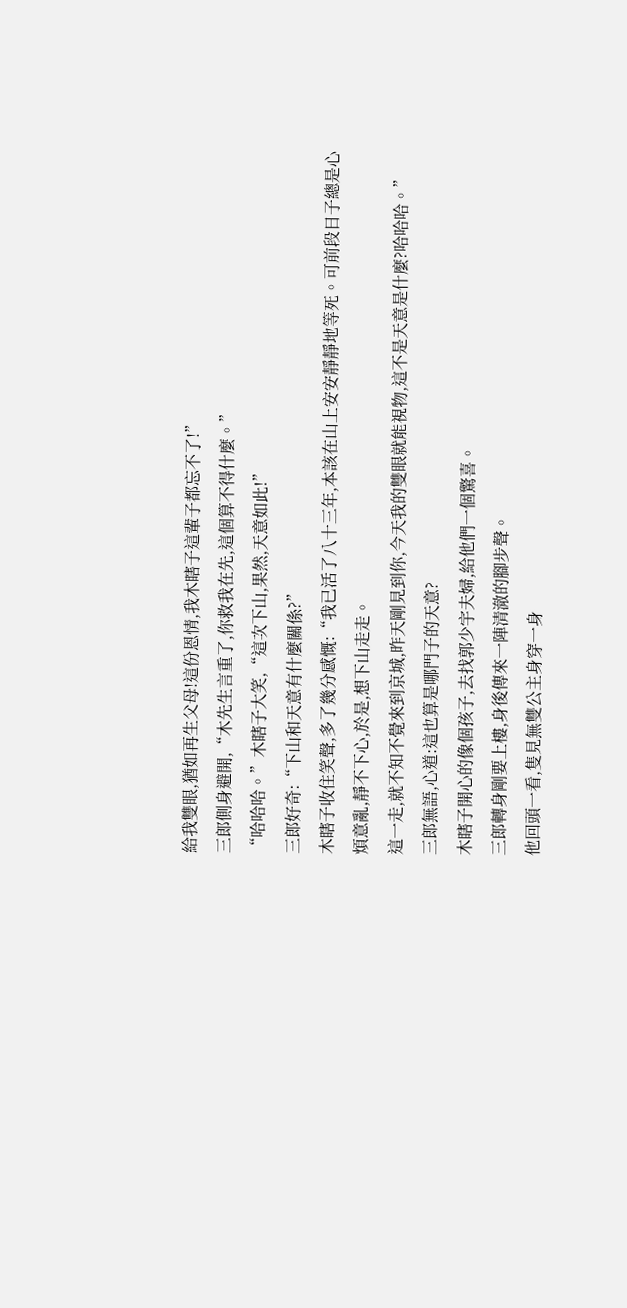給我雙眼,猶如再生父母!這份恩情,我木瞎子這輩子都忘不了!”
三郎側身避開,“木先生言重了,你救我在先,這個算不得什麼。”
“哈哈哈。”木瞎子大笑,“這次下山,果然,天意如此!”
三郎好奇:“下山和天意有什麼關係?”
木瞎子收住笑聲,多了幾分感慨:“我已活了八十三年,本該在山上安安靜靜地等死。可前段日子總是心煩意亂,靜不下心,於是,想下山走走。
這一走,就不知不覺來到京城,昨天剛見到你,今天我的雙眼就能視物,這不是天意是什麼?哈哈哈。”
三郎無語,心道:這也算是哪門子的天意?
木瞎子開心的像個孩子,去找郭少宇夫婦,給他們一個驚喜。
三郎轉身剛要上樓,身後傳來一陣清澈的腳步聲。
他回頭一看,隻見無雙公主身穿一身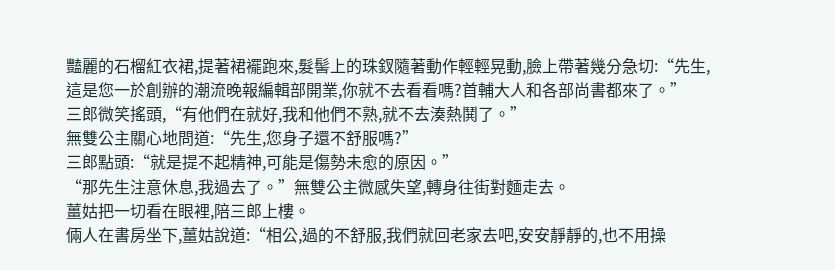豔麗的石榴紅衣裙,提著裙襬跑來,髮髻上的珠釵隨著動作輕輕晃動,臉上帶著幾分急切:“先生,這是您一於創辦的潮流晚報編輯部開業,你就不去看看嗎?首輔大人和各部尚書都來了。”
三郎微笑搖頭,“有他們在就好,我和他們不熟,就不去湊熱鬨了。”
無雙公主關心地問道:“先生,您身子還不舒服嗎?”
三郎點頭:“就是提不起精神,可能是傷勢未愈的原因。”
“那先生注意休息,我過去了。”無雙公主微感失望,轉身往街對麵走去。
薑姑把一切看在眼裡,陪三郎上樓。
倆人在書房坐下,薑姑說道:“相公,過的不舒服,我們就回老家去吧,安安靜靜的,也不用操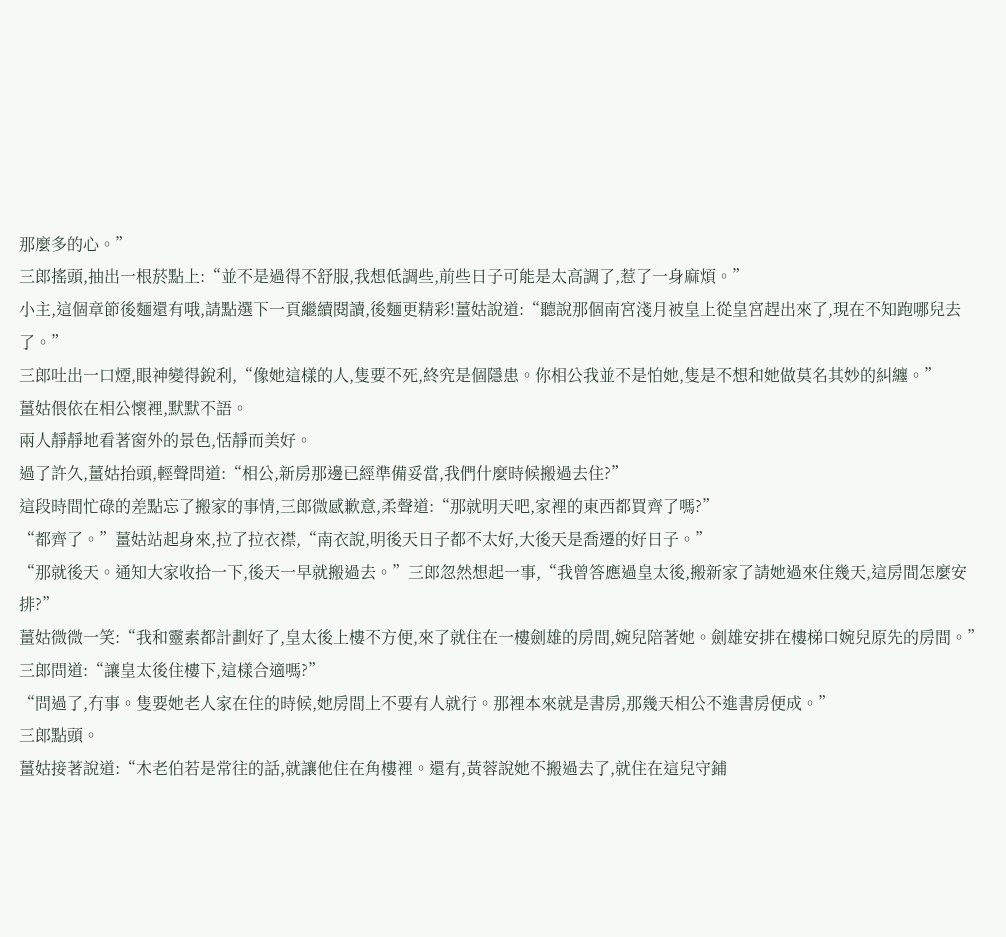那麼多的心。”
三郎搖頭,抽出一根菸點上:“並不是過得不舒服,我想低調些,前些日子可能是太高調了,惹了一身麻煩。”
小主,這個章節後麵還有哦,請點選下一頁繼續閱讀,後麵更精彩!薑姑說道:“聽說那個南宮淺月被皇上從皇宮趕出來了,現在不知跑哪兒去了。”
三郎吐出一口煙,眼神變得銳利,“像她這樣的人,隻要不死,終究是個隱患。你相公我並不是怕她,隻是不想和她做莫名其妙的糾纏。”
薑姑偎依在相公懷裡,默默不語。
兩人靜靜地看著窗外的景色,恬靜而美好。
過了許久,薑姑抬頭,輕聲問道:“相公,新房那邊已經準備妥當,我們什麼時候搬過去住?”
這段時間忙碌的差點忘了搬家的事情,三郎微感歉意,柔聲道:“那就明天吧,家裡的東西都買齊了嗎?”
“都齊了。”薑姑站起身來,拉了拉衣襟,“南衣說,明後天日子都不太好,大後天是喬遷的好日子。”
“那就後天。通知大家收拾一下,後天一早就搬過去。”三郎忽然想起一事,“我曾答應過皇太後,搬新家了請她過來住幾天,這房間怎麼安排?”
薑姑微微一笑:“我和靈素都計劃好了,皇太後上樓不方便,來了就住在一樓劍雄的房間,婉兒陪著她。劍雄安排在樓梯口婉兒原先的房間。”
三郎問道:“讓皇太後住樓下,這樣合適嗎?”
“問過了,冇事。隻要她老人家在住的時候,她房間上不要有人就行。那裡本來就是書房,那幾天相公不進書房便成。”
三郎點頭。
薑姑接著說道:“木老伯若是常往的話,就讓他住在角樓裡。還有,黃蓉說她不搬過去了,就住在這兒守鋪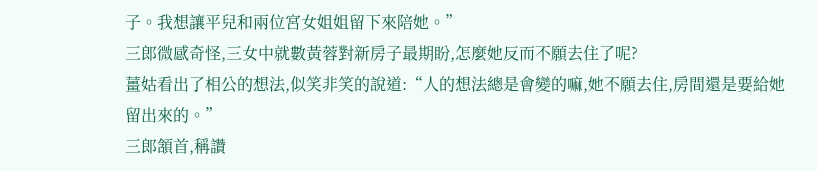子。我想讓平兒和兩位宮女姐姐留下來陪她。”
三郎微感奇怪,三女中就數黃蓉對新房子最期盼,怎麼她反而不願去住了呢?
薑姑看出了相公的想法,似笑非笑的說道:“人的想法總是會變的嘛,她不願去住,房間還是要給她留出來的。”
三郎頷首,稱讚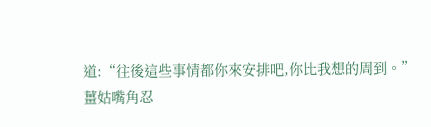道:“往後這些事情都你來安排吧,你比我想的周到。”
薑姑嘴角忍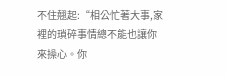不住翹起:“相公忙著大事,家裡的瑣碎事情總不能也讓你來操心。你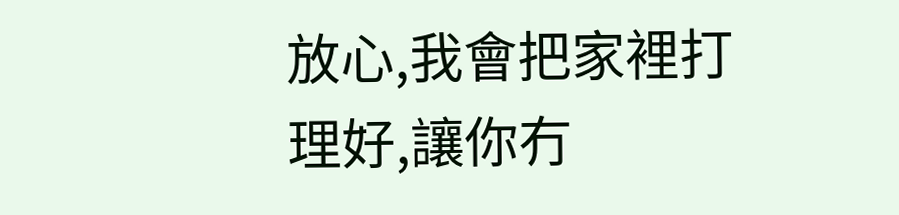放心,我會把家裡打理好,讓你冇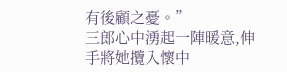有後顧之憂。”
三郎心中湧起一陣暖意,伸手將她攬入懷中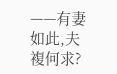——有妻如此,夫複何求?